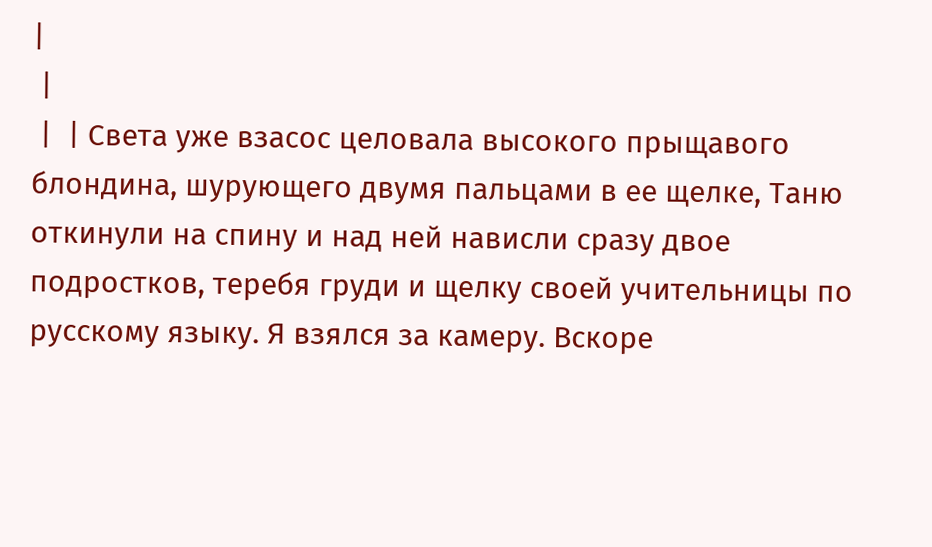|
 |
 |  | Света уже взасос целовала высокого прыщавого блондина, шурующего двумя пальцами в ее щелке, Таню откинули на спину и над ней нависли сразу двое подростков, теребя груди и щелку своей учительницы по русскому языку. Я взялся за камеру. Вскоре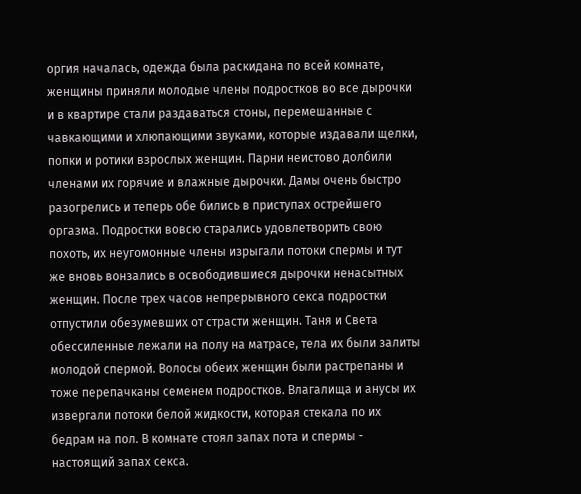оргия началась, одежда была раскидана по всей комнате, женщины приняли молодые члены подростков во все дырочки и в квартире стали раздаваться стоны, перемешанные с чавкающими и хлюпающими звуками, которые издавали щелки, попки и ротики взрослых женщин. Парни неистово долбили членами их горячие и влажные дырочки. Дамы очень быстро разогрелись и теперь обе бились в приступах острейшего оргазма. Подростки вовсю старались удовлетворить свою похоть, их неугомонные члены изрыгали потоки спермы и тут же вновь вонзались в освободившиеся дырочки ненасытных женщин. После трех часов непрерывного секса подростки отпустили обезумевших от страсти женщин. Таня и Света обессиленные лежали на полу на матрасе, тела их были залиты молодой спермой. Волосы обеих женщин были растрепаны и тоже перепачканы семенем подростков. Влагалища и анусы их извергали потоки белой жидкости, которая стекала по их бедрам на пол. В комнате стоял запах пота и спермы - настоящий запах секса.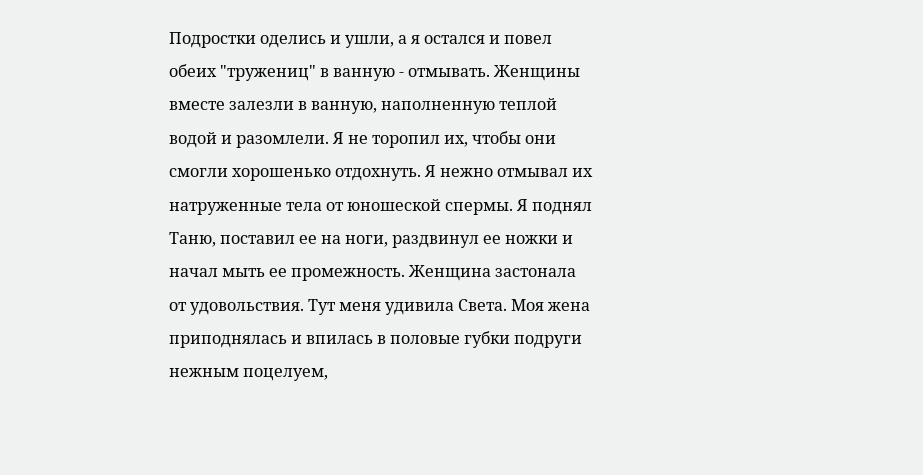Подростки оделись и ушли, а я остался и повел обеих "тружениц" в ванную - отмывать. Женщины вместе залезли в ванную, наполненную теплой водой и разомлели. Я не торопил их, чтобы они смогли хорошенько отдохнуть. Я нежно отмывал их натруженные тела от юношеской спермы. Я поднял Таню, поставил ее на ноги, раздвинул ее ножки и начал мыть ее промежность. Женщина застонала от удовольствия. Тут меня удивила Света. Моя жена приподнялась и впилась в половые губки подруги нежным поцелуем,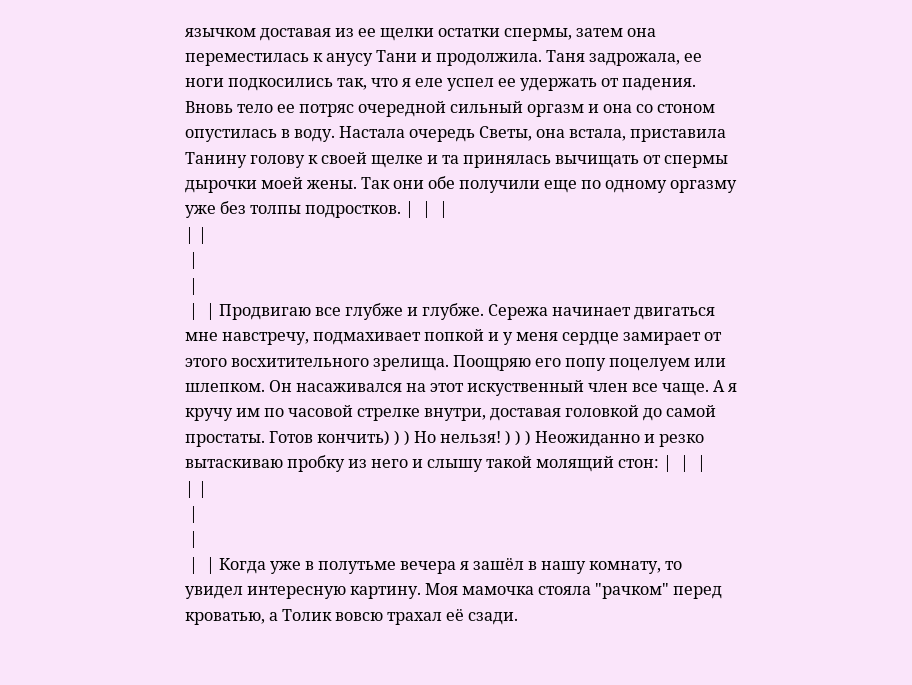язычком доставая из ее щелки остатки спермы, затем она переместилась к анусу Тани и продолжила. Таня задрожала, ее ноги подкосились так, что я еле успел ее удержать от падения. Вновь тело ее потряс очередной сильный оргазм и она со стоном опустилась в воду. Настала очередь Светы, она встала, приставила Танину голову к своей щелке и та принялась вычищать от спермы дырочки моей жены. Так они обе получили еще по одному оргазму уже без толпы подростков. |  |  |
| |
 |
 |
 |  | Продвигаю все глубже и глубже. Сережа начинает двигаться мне навстречу, подмахивает попкой и у меня сердце замирает от этого восхитительного зрелища. Поощряю его попу поцелуем или шлепком. Он насаживался на этот искуственный член все чаще. А я кручу им по часовой стрелке внутри, доставая головкой до самой простаты. Готов кончить) ) ) Но нельзя! ) ) ) Неожиданно и резко вытаскиваю пробку из него и слышу такой молящий стон: |  |  |
| |
 |
 |
 |  | Когда уже в полутьме вечера я зашёл в нашу комнату, то увидел интересную картину. Моя мамочка стояла "рачком" перед кроватью, а Толик вовсю трахал её сзади.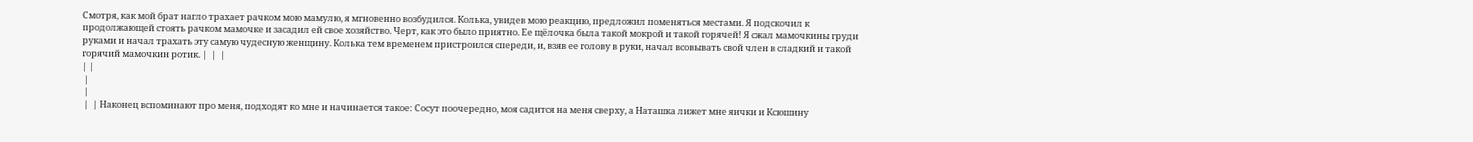Смотря, как мой брат нагло трахает рачком мою мамулю, я мгновенно возбудился. Колька, увидев мою реакцию, предложил поменяться местами. Я подскочил к продолжающей стоять рачком мамочке и засадил ей свое хозяйство. Черт, как это было приятно. Ее щёлочка была такой мокрой и такой горячей! Я сжал мамочкины груди руками и начал трахать эту самую чудесную женщину. Колька тем временем пристроился спереди, и, взяв ее голову в руки, начал всовывать свой член в сладкий и такой горячий мамочкин ротик. |  |  |
| |
 |
 |
 |  | Наконец вспоминают про меня, подходят ко мне и начинается такое: Сосут поочередно, моя садится на меня сверху, а Наташка лижет мне яички и Ксюшину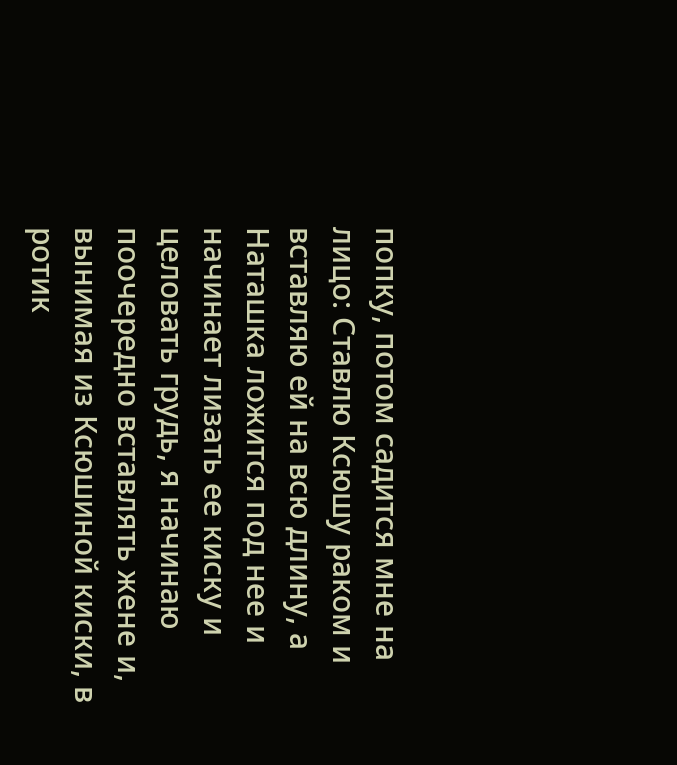попку, потом садится мне на лицо: Ставлю Ксюшу раком и вставляю ей на всю длину, а Наташка ложится под нее и начинает лизать ее киску и целовать грудь, я начинаю поочередно вставлять жене и, вынимая из Ксюшиной киски, в ротик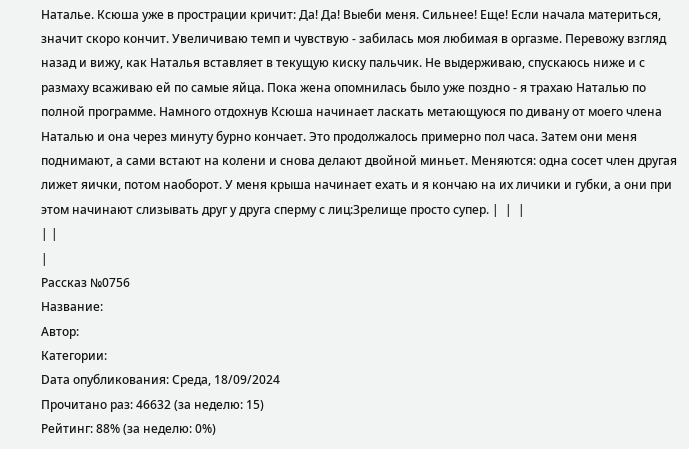Наталье. Ксюша уже в прострации кричит: Да! Да! Выеби меня. Сильнее! Еще! Если начала материться, значит скоро кончит. Увеличиваю темп и чувствую - забилась моя любимая в оргазме. Перевожу взгляд назад и вижу, как Наталья вставляет в текущую киску пальчик. Не выдерживаю, спускаюсь ниже и с размаху всаживаю ей по самые яйца. Пока жена опомнилась было уже поздно - я трахаю Наталью по полной программе. Намного отдохнув Ксюша начинает ласкать метающуюся по дивану от моего члена Наталью и она через минуту бурно кончает. Это продолжалось примерно пол часа. Затем они меня поднимают, а сами встают на колени и снова делают двойной миньет. Меняются: одна сосет член другая лижет яички, потом наоборот. У меня крыша начинает ехать и я кончаю на их личики и губки, а они при этом начинают слизывать друг у друга сперму с лиц:Зрелище просто супер. |  |  |
| |
|
Рассказ №0756
Название:
Автор:
Категории:
Dата опубликования: Среда, 18/09/2024
Прочитано раз: 46632 (за неделю: 15)
Рейтинг: 88% (за неделю: 0%)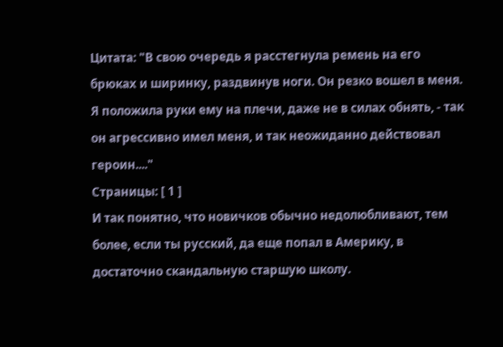Цитата: "В свою очередь я расстегнула ремень на его брюках и ширинку, раздвинув ноги. Он резко вошел в меня. Я положила руки ему на плечи, даже не в силах обнять, - так он агрессивно имел меня, и так неожиданно действовал героин...."
Страницы: [ 1 ]
И так понятно, что новичков обычно недолюбливают, тем более, если ты русский, да еще попал в Америку, в достаточно скандальную старшую школу.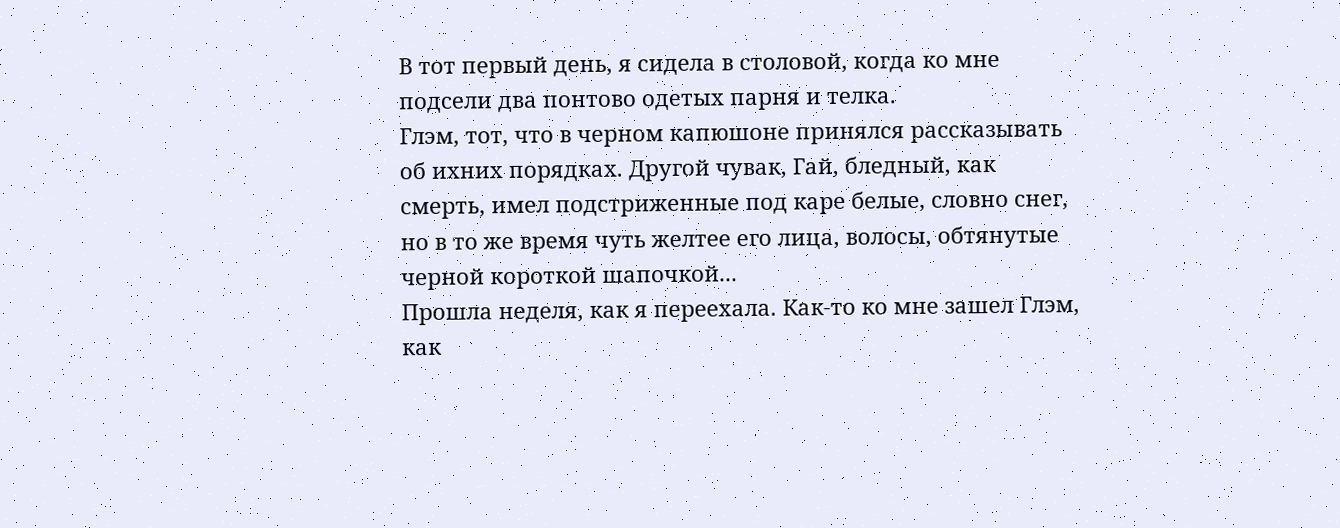В тот первый день, я сидела в столовой, когда ко мне подсели два понтово одетых парня и телка.
Глэм, тот, что в черном капюшоне принялся рассказывать об ихних порядках. Другой чувак, Гай, бледный, как смерть, имел подстриженные под каре белые, словно снег, но в то же время чуть желтее его лица, волосы, обтянутые черной короткой шапочкой...
Прошла неделя, как я переехала. Как-то ко мне зашел Глэм, как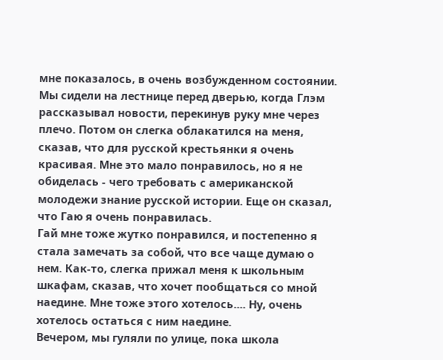мне показалось, в очень возбужденном состоянии.
Мы сидели на лестнице перед дверью, когда Глэм рассказывал новости, перекинув руку мне через плечо. Потом он слегка облакатился на меня, сказав, что для русской крестьянки я очень красивая. Мне это мало понравилось, но я не обиделась - чего требовать с американской молодежи знание русской истории. Еще он сказал, что Гаю я очень понравилась.
Гай мне тоже жутко понравился, и постепенно я стала замечать за собой, что все чаще думаю о нем. Как-то, слегка прижал меня к школьным шкафам, сказав, что хочет пообщаться со мной наедине. Мне тоже этого хотелось.... Ну, очень хотелось остаться с ним наедине.
Вечером, мы гуляли по улице, пока школа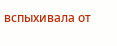вспыхивала от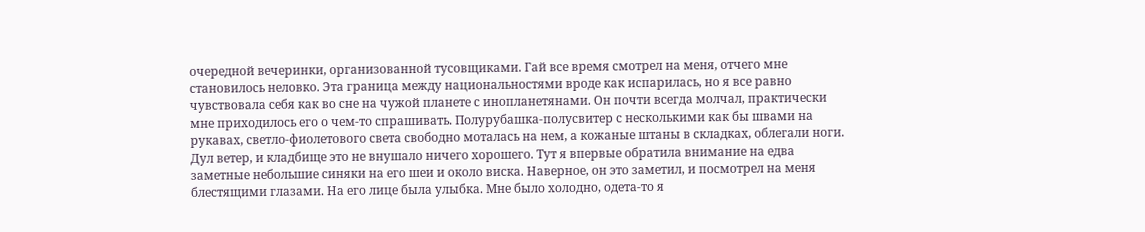очередной вечеринки, организованной тусовщиками. Гай все время смотрел на меня, отчего мне становилось неловко. Эта граница между национальностями вроде как испарилась, но я все равно чувствовала себя как во сне на чужой планете с инопланетянами. Он почти всегда молчал, практически мне приходилось его о чем-то спрашивать. Полурубашка-полусвитер с несколькими как бы швами на рукавах, светло-фиолетового света свободно моталась на нем, а кожаные штаны в складках, облегали ноги.
Дул ветер, и кладбище это не внушало ничего хорошего. Тут я впервые обратила внимание на едва заметные небольшие синяки на его шеи и около виска. Наверное, он это заметил, и посмотрел на меня блестящими глазами. На его лице была улыбка. Мне было холодно, одета-то я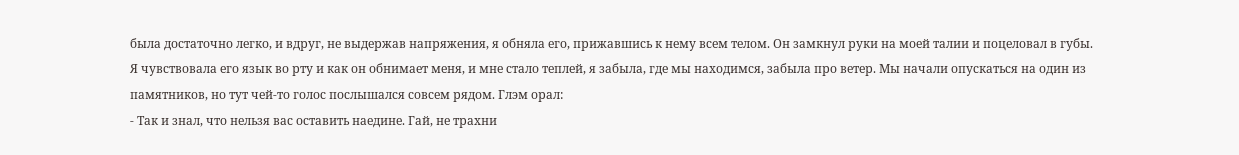была достаточно легко, и вдруг, не выдержав напряжения, я обняла его, прижавшись к нему всем телом. Он замкнул руки на моей талии и поцеловал в губы. Я чувствовала его язык во рту и как он обнимает меня, и мне стало теплей, я забыла, где мы находимся, забыла про ветер. Мы начали опускаться на один из памятников, но тут чей-то голос послышался совсем рядом. Глэм орал:
- Так и знал, что нельзя вас оставить наедине. Гай, не трахни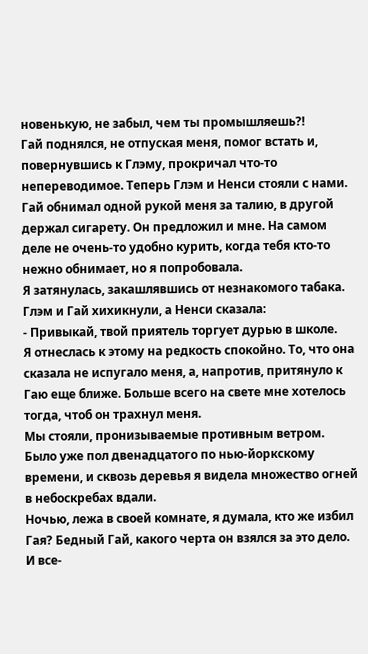новенькую, не забыл, чем ты промышляешь?!
Гай поднялся, не отпуская меня, помог встать и, повернувшись к Глэму, прокричал что-то непереводимое. Теперь Глэм и Ненси стояли с нами. Гай обнимал одной рукой меня за талию, в другой держал сигарету. Он предложил и мне. На самом деле не очень-то удобно курить, когда тебя кто-то нежно обнимает, но я попробовала.
Я затянулась, закашлявшись от незнакомого табака. Глэм и Гай хихикнули, а Ненси сказала:
- Привыкай, твой приятель торгует дурью в школе.
Я отнеслась к этому на редкость спокойно. То, что она сказала не испугало меня, а, напротив, притянуло к Гаю еще ближе. Больше всего на свете мне хотелось тогда, чтоб он трахнул меня.
Мы стояли, пронизываемые противным ветром. Было уже пол двенадцатого по нью-йоркскому времени, и сквозь деревья я видела множество огней в небоскребах вдали.
Ночью, лежа в своей комнате, я думала, кто же избил Гая? Бедный Гай, какого черта он взялся за это дело. И все-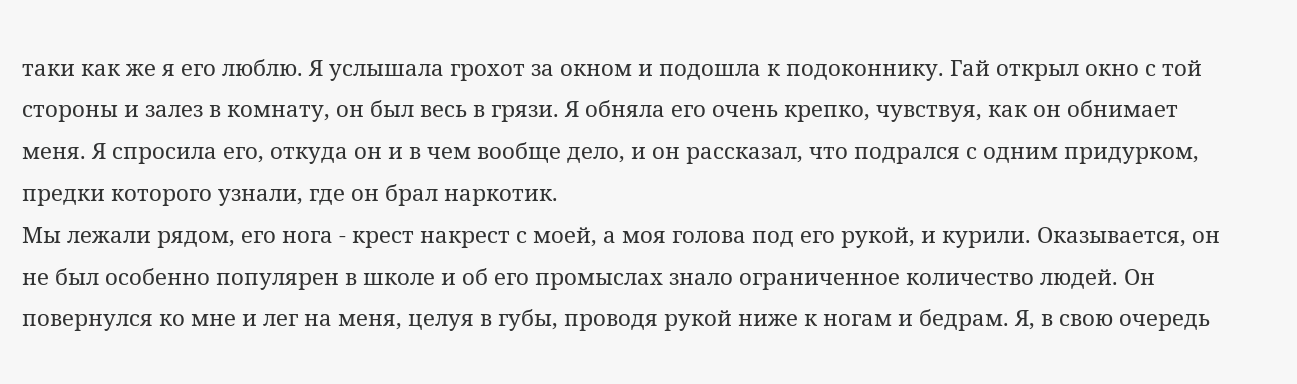таки как же я его люблю. Я услышала грохот за окном и подошла к подоконнику. Гай открыл окно с той стороны и залез в комнату, он был весь в грязи. Я обняла его очень крепко, чувствуя, как он обнимает меня. Я спросила его, откуда он и в чем вообще дело, и он рассказал, что подрался с одним придурком, предки которого узнали, где он брал наркотик.
Мы лежали рядом, его нога - крест накрест с моей, а моя голова под его рукой, и курили. Оказывается, он не был особенно популярен в школе и об его промыслах знало ограниченное количество людей. Он повернулся ко мне и лег на меня, целуя в губы, проводя рукой ниже к ногам и бедрам. Я, в свою очередь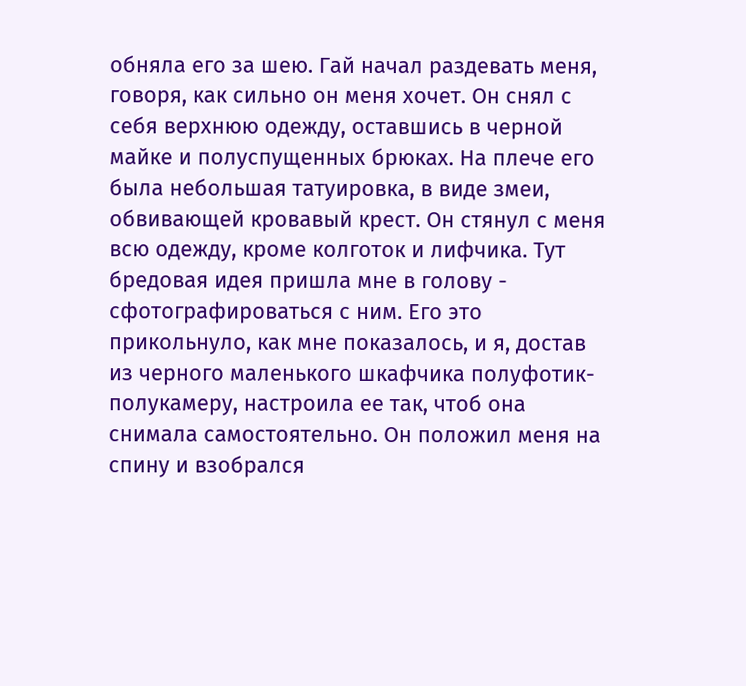обняла его за шею. Гай начал раздевать меня, говоря, как сильно он меня хочет. Он снял с себя верхнюю одежду, оставшись в черной майке и полуспущенных брюках. На плече его была небольшая татуировка, в виде змеи, обвивающей кровавый крест. Он стянул с меня всю одежду, кроме колготок и лифчика. Тут бредовая идея пришла мне в голову - сфотографироваться с ним. Его это прикольнуло, как мне показалось, и я, достав из черного маленького шкафчика полуфотик-полукамеру, настроила ее так, чтоб она снимала самостоятельно. Он положил меня на спину и взобрался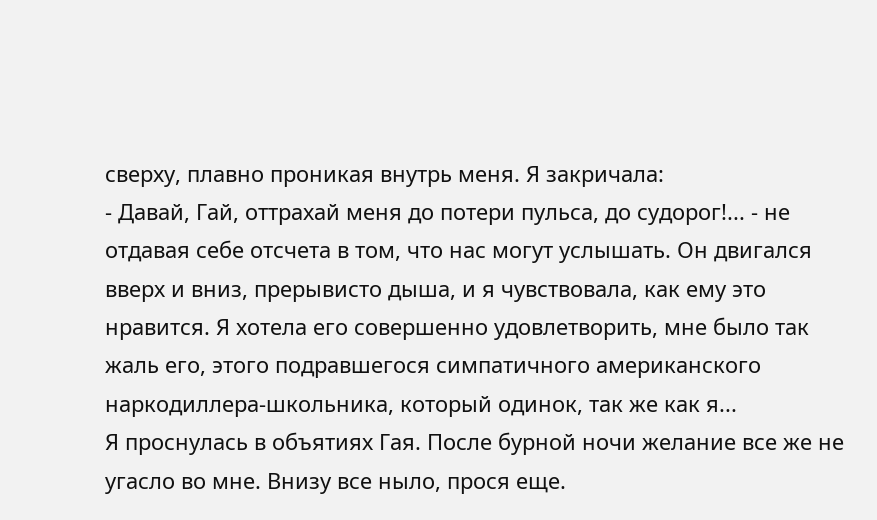сверху, плавно проникая внутрь меня. Я закричала:
- Давай, Гай, оттрахай меня до потери пульса, до судорог!... - не отдавая себе отсчета в том, что нас могут услышать. Он двигался вверх и вниз, прерывисто дыша, и я чувствовала, как ему это нравится. Я хотела его совершенно удовлетворить, мне было так жаль его, этого подравшегося симпатичного американского наркодиллера-школьника, который одинок, так же как я...
Я проснулась в объятиях Гая. После бурной ночи желание все же не угасло во мне. Внизу все ныло, прося еще.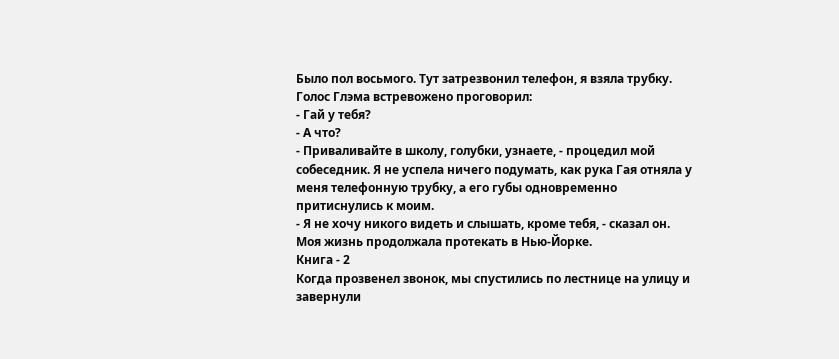Было пол восьмого. Тут затрезвонил телефон, я взяла трубку. Голос Глэма встревожено проговорил:
- Гай у тебя?
- А что?
- Приваливайте в школу, голубки, узнаете, - процедил мой собеседник. Я не успела ничего подумать, как рука Гая отняла у меня телефонную трубку, а его губы одновременно притиснулись к моим.
- Я не хочу никого видеть и слышать, кроме тебя, - сказал он.
Моя жизнь продолжала протекать в Нью-Йорке.
Книга - 2
Когда прозвенел звонок, мы спустились по лестнице на улицу и завернули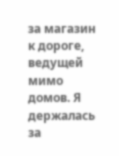за магазин к дороге, ведущей мимо домов. Я держалась за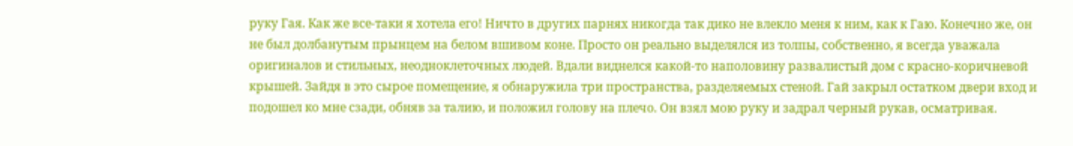руку Гая. Как же все-таки я хотела его! Ничто в других парнях никогда так дико не влекло меня к ним, как к Гаю. Конечно же, он не был долбанутым прынцем на белом вшивом коне. Просто он реально выделялся из толпы, собственно, я всегда уважала оригиналов и стильных, неодноклеточных людей. Вдали виднелся какой-то наполовину развалистый дом с красно-коричневой крышей. Зайдя в это сырое помещение, я обнаружила три пространства, разделяемых стеной. Гай закрыл остатком двери вход и подошел ко мне сзади, обняв за талию, и положил голову на плечо. Он взял мою руку и задрал черный рукав, осматривая.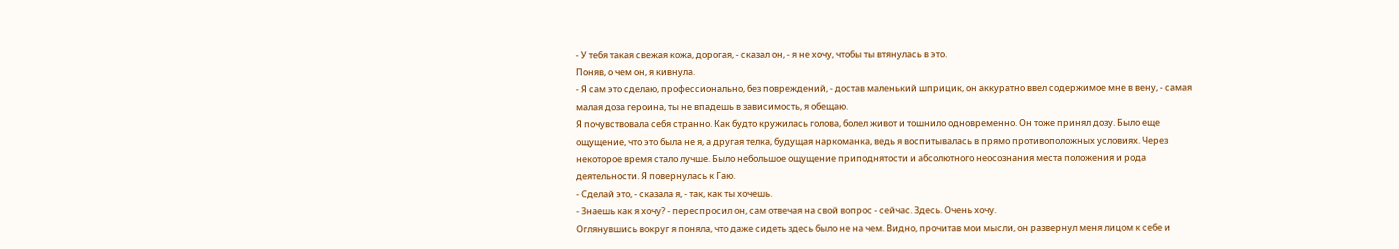- У тебя такая свежая кожа, дорогая, - сказал он, - я не хочу, чтобы ты втянулась в это.
Поняв, о чем он, я кивнула.
- Я сам это сделаю, профессионально, без повреждений, - достав маленький шприцик, он аккуратно ввел содержимое мне в вену, - самая малая доза героина, ты не впадешь в зависимость, я обещаю.
Я почувствовала себя странно. Как будто кружилась голова, болел живот и тошнило одновременно. Он тоже принял дозу. Было еще ощущение, что это была не я, а другая телка, будущая наркоманка, ведь я воспитывалась в прямо противоположных условиях. Через некоторое время стало лучше. Было небольшое ощущение приподнятости и абсолютного неосознания места положения и рода деятельности. Я повернулась к Гаю.
- Сделай это, - сказала я, - так, как ты хочешь.
- Знаешь как я хочу? - переспросил он, сам отвечая на свой вопрос - сейчас. Здесь. Очень хочу.
Оглянувшись вокруг я поняла, что даже сидеть здесь было не на чем. Видно, прочитав мои мысли, он развернул меня лицом к себе и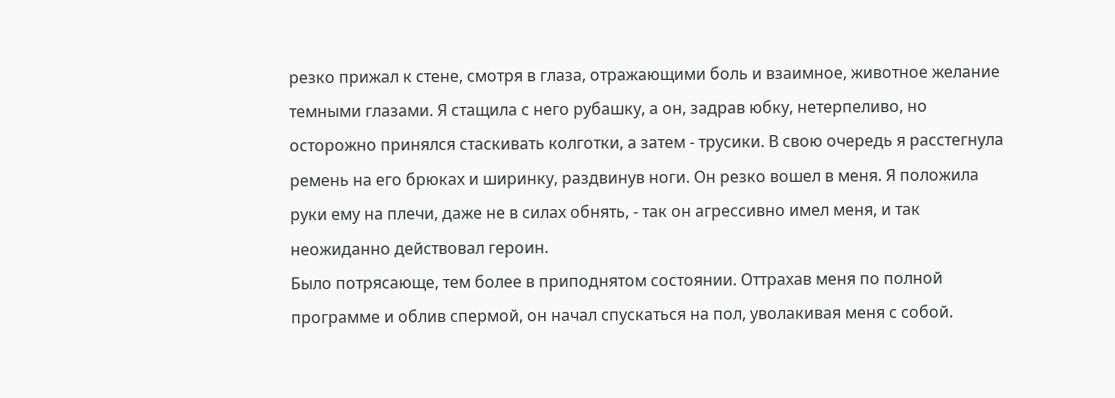резко прижал к стене, смотря в глаза, отражающими боль и взаимное, животное желание темными глазами. Я стащила с него рубашку, а он, задрав юбку, нетерпеливо, но осторожно принялся стаскивать колготки, а затем - трусики. В свою очередь я расстегнула ремень на его брюках и ширинку, раздвинув ноги. Он резко вошел в меня. Я положила руки ему на плечи, даже не в силах обнять, - так он агрессивно имел меня, и так неожиданно действовал героин.
Было потрясающе, тем более в приподнятом состоянии. Оттрахав меня по полной программе и облив спермой, он начал спускаться на пол, уволакивая меня с собой.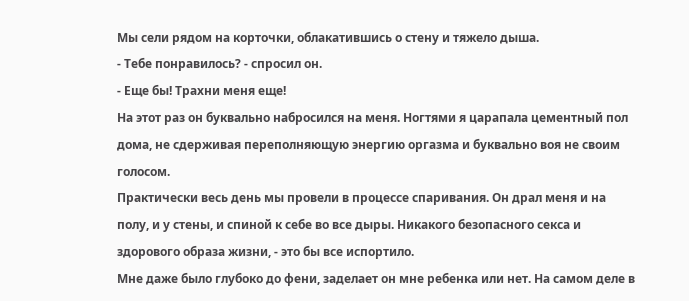Мы сели рядом на корточки, облакатившись о стену и тяжело дыша.
- Тебе понравилось? - спросил он.
- Еще бы! Трахни меня еще!
На этот раз он буквально набросился на меня. Ногтями я царапала цементный пол дома, не сдерживая переполняющую энергию оргазма и буквально воя не своим голосом.
Практически весь день мы провели в процессе спаривания. Он драл меня и на полу, и у стены, и спиной к себе во все дыры. Никакого безопасного секса и здорового образа жизни, - это бы все испортило.
Мне даже было глубоко до фени, заделает он мне ребенка или нет. На самом деле в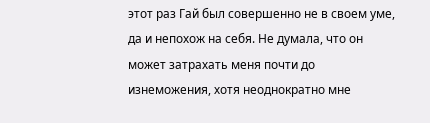этот раз Гай был совершенно не в своем уме, да и непохож на себя. Не думала, что он может затрахать меня почти до изнеможения, хотя неоднократно мне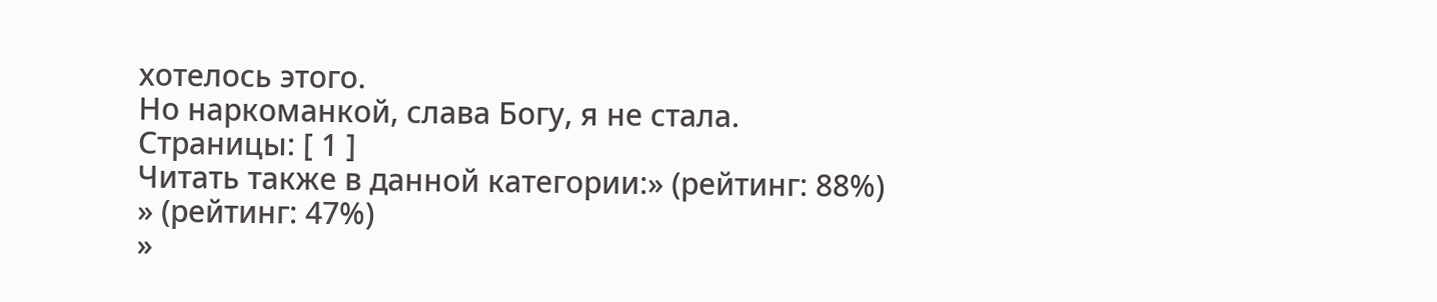хотелось этого.
Но наркоманкой, слава Богу, я не стала.
Страницы: [ 1 ]
Читать также в данной категории:» (рейтинг: 88%)
» (рейтинг: 47%)
»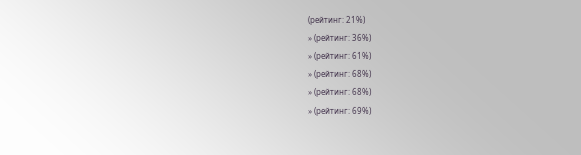(рейтинг: 21%)
» (рейтинг: 36%)
» (рейтинг: 61%)
» (рейтинг: 68%)
» (рейтинг: 68%)
» (рейтинг: 69%)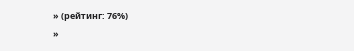» (рейтинг: 76%)
»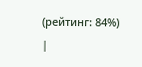(рейтинг: 84%)
|